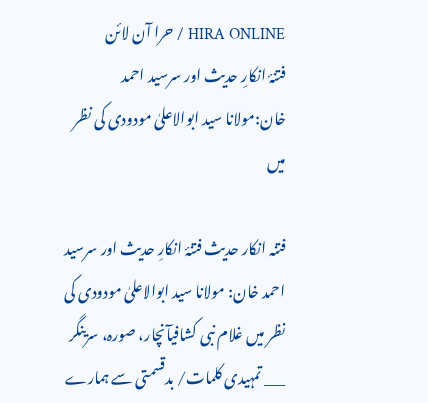HIRA ONLINE / حرا آن لائن
فتنۂ انکارِ حدیث اور سرسید احمد خان:مولانا سید ابوالاعلیٰ مودودی کی نظر میں

فتنہ انکار حدیث فتنۂ انکارِ حدیث اور سرسید احمد خان: مولانا سید ابوالاعلیٰ مودودی کی نظر میں غلام نبی کشافیآنچار، صورہ، سرینگر ___ تمہیدی کلمات/ بدقسمتی سے ہمارے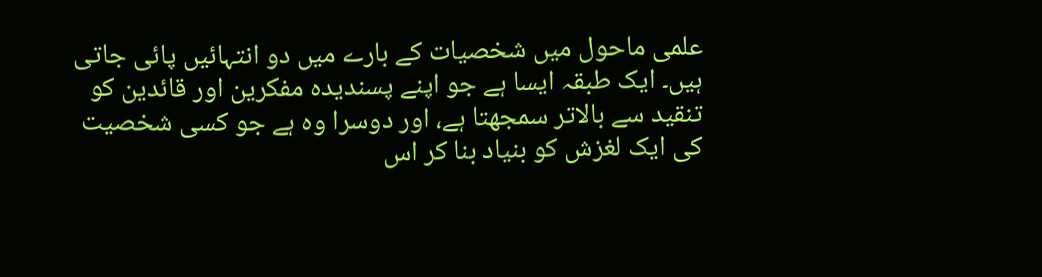علمی ماحول میں شخصیات کے بارے میں دو انتہائیں پائی جاتی ہیں۔ ایک طبقہ ایسا ہے جو اپنے پسندیدہ مفکرین اور قائدین کو تنقید سے بالاتر سمجھتا ہے، اور دوسرا وہ ہے جو کسی شخصیت کی ایک لغزش کو بنیاد بنا کر اس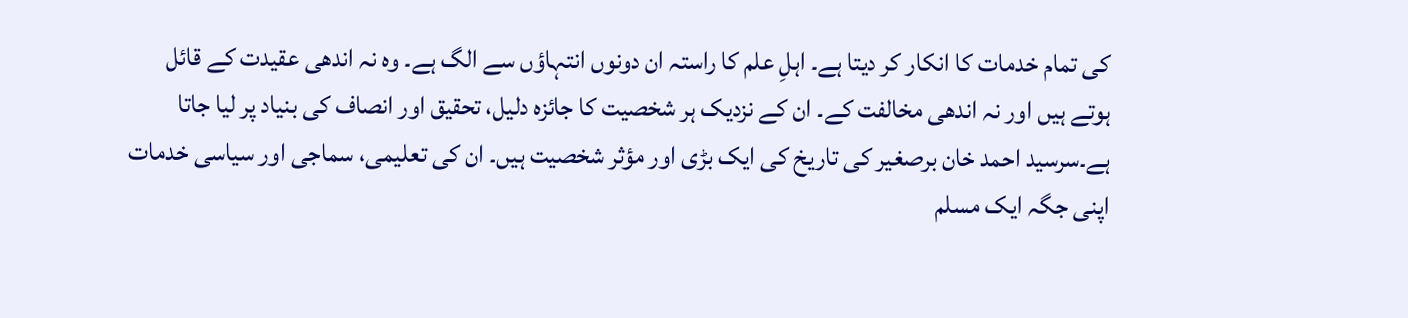کی تمام خدمات کا انکار کر دیتا ہے۔ اہلِ علم کا راستہ ان دونوں انتہاؤں سے الگ ہے۔ وہ نہ اندھی عقیدت کے قائل ہوتے ہیں اور نہ اندھی مخالفت کے۔ ان کے نزدیک ہر شخصیت کا جائزہ دلیل، تحقیق اور انصاف کی بنیاد پر لیا جاتا ہے۔سرسید احمد خان برصغیر کی تاریخ کی ایک بڑی اور مؤثر شخصیت ہیں۔ ان کی تعلیمی، سماجی اور سیاسی خدمات اپنی جگہ ایک مسلم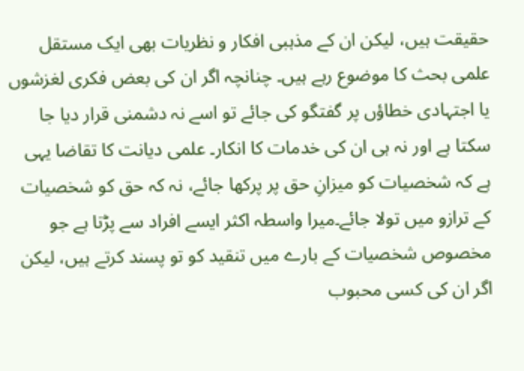حقیقت ہیں، لیکن ان کے مذہبی افکار و نظریات بھی ایک مستقل علمی بحث کا موضوع رہے ہیں۔ چنانچہ اگر ان کی بعض فکری لغزشوں یا اجتہادی خطاؤں پر گفتگو کی جائے تو اسے نہ دشمنی قرار دیا جا سکتا ہے اور نہ ہی ان کی خدمات کا انکار۔ علمی دیانت کا تقاضا یہی ہے کہ شخصیات کو میزانِ حق پر پرکھا جائے، نہ کہ حق کو شخصیات کے ترازو میں تولا جائے۔میرا واسطہ اکثر ایسے افراد سے پڑتا ہے جو مخصوص شخصیات کے بارے میں تنقید کو تو پسند کرتے ہیں، لیکن اگر ان کی کسی محبوب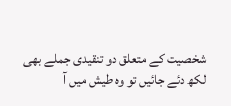شخصیت کے متعلق دو تنقیدی جملے بھی لکھ دئے جائیں تو وہ طیش میں آ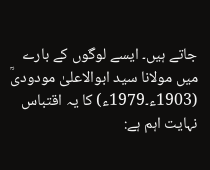جاتے ہیں۔ ایسے لوگوں کے بارے میں مولانا سید ابوالاعلیٰ مودودیؒ (1903ء۔1979ء) کا یہ اقتباس نہایت اہم ہے: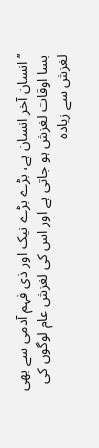’’انسان آخر انسان ہے، بڑے بڑے نیک اور ذی فہم آدمی سے بھی بسا اوقات لغزش ہو جاتی ہے اور اس کی لغزش عام لوگوں کی لغزش سے زیادہ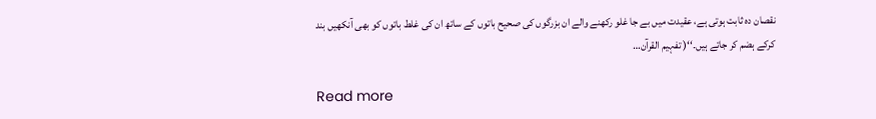نقصان دہ ثابت ہوتی ہے، عقیدت میں بے جا غلو رکھنے والے ان بزرگوں کی صحیح باتوں کے ساتھ ان کی غلط باتوں کو بھی آنکھیں بند کرکے ہضم کر جاتے ہیں۔‘‘( تفہیم القرآن…

Read more